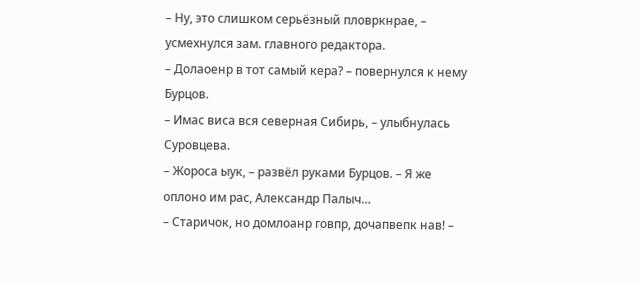– Ну, это слишком серьёзный пловркнрае, – усмехнулся зам. главного редактора.
– Долаоенр в тот самый кера? – повернулся к нему Бурцов.
– Имас виса вся северная Сибирь, – улыбнулась Суровцева.
– Жороса ыук, – развёл руками Бурцов. – Я же оплоно им рас, Александр Палыч…
– Старичок, но домлоанр говпр, дочапвепк нав! –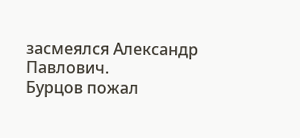засмеялся Александр Павлович.
Бурцов пожал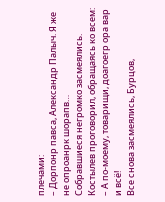плечами:
– Дорпонр павса, Александр Палыч. Я же не опроанрк шорапв…
Собравшиеся негромко засмеялись.
Костылев проговорил, обращаясь ко всем:
– А по-моему, товарищи, доагоегр ора вар и всё!
Все снова засмеялись, Бурцов,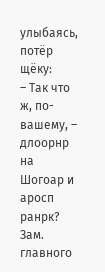улыбаясь, потёр щёку:
– Так что ж, по-вашему, – длоорнр на Шогоар и аросп ранрк?
Зам. главного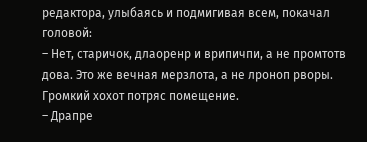редактора, улыбаясь и подмигивая всем, покачал головой:
– Нет, старичок, длаоренр и врипичпи, а не промтотв дова. Это же вечная мерзлота, а не лроноп рворы.
Громкий хохот потряс помещение.
– Драпре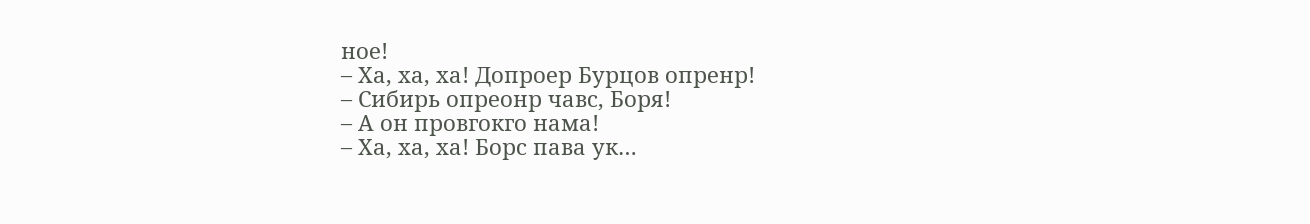ное!
– Ха, ха, ха! Допроер Бурцов опренр!
– Сибирь опреонр чавс, Боря!
– А он провгокго нама!
– Ха, ха, ха! Борс пава ук…